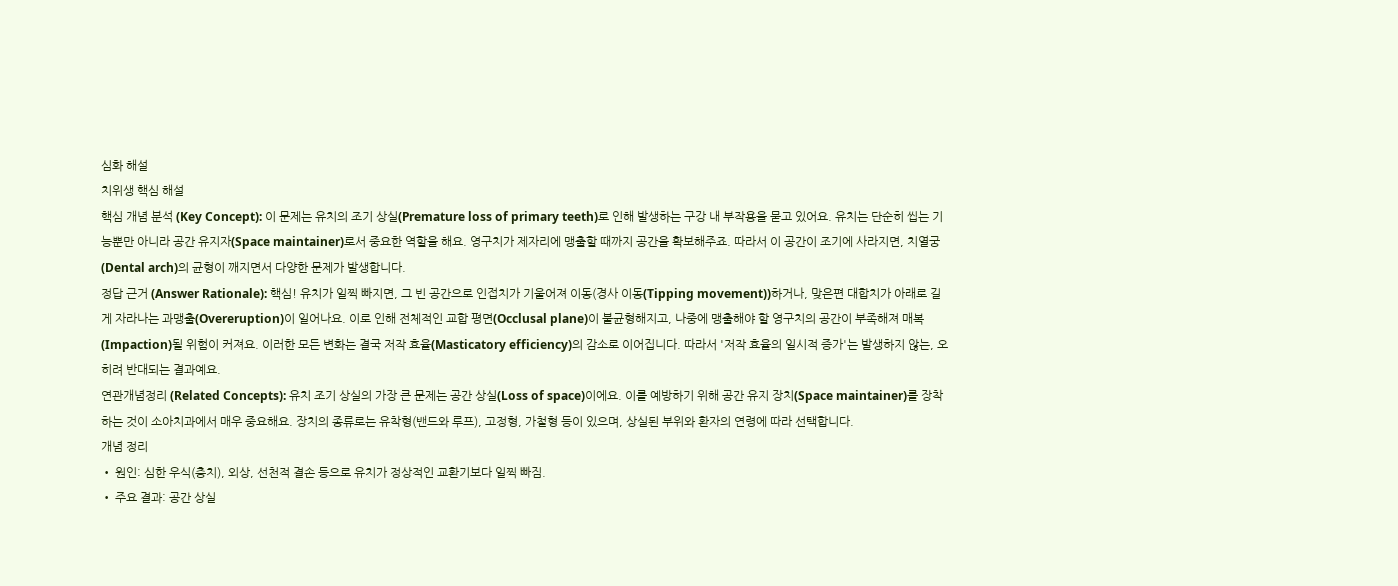심화 해설
치위생 핵심 해설
핵심 개념 분석 (Key Concept): 이 문제는 유치의 조기 상실(Premature loss of primary teeth)로 인해 발생하는 구강 내 부작용을 묻고 있어요. 유치는 단순히 씹는 기능뿐만 아니라 공간 유지자(Space maintainer)로서 중요한 역할을 해요. 영구치가 제자리에 맹출할 때까지 공간을 확보해주죠. 따라서 이 공간이 조기에 사라지면, 치열궁(Dental arch)의 균형이 깨지면서 다양한 문제가 발생합니다.
정답 근거 (Answer Rationale): 핵심! 유치가 일찍 빠지면, 그 빈 공간으로 인접치가 기울어져 이동(경사 이동(Tipping movement))하거나, 맞은편 대합치가 아래로 길게 자라나는 과맹출(Overeruption)이 일어나요. 이로 인해 전체적인 교합 평면(Occlusal plane)이 불균형해지고, 나중에 맹출해야 할 영구치의 공간이 부족해져 매복(Impaction)될 위험이 커져요. 이러한 모든 변화는 결국 저작 효율(Masticatory efficiency)의 감소로 이어집니다. 따라서 '저작 효율의 일시적 증가'는 발생하지 않는, 오히려 반대되는 결과예요.
연관개념정리 (Related Concepts): 유치 조기 상실의 가장 큰 문제는 공간 상실(Loss of space)이에요. 이를 예방하기 위해 공간 유지 장치(Space maintainer)를 장착하는 것이 소아치과에서 매우 중요해요. 장치의 종류로는 유착형(밴드와 루프), 고정형, 가철형 등이 있으며, 상실된 부위와 환자의 연령에 따라 선택합니다.
개념 정리
• 원인: 심한 우식(충치), 외상, 선천적 결손 등으로 유치가 정상적인 교환기보다 일찍 빠짐.
• 주요 결과: 공간 상실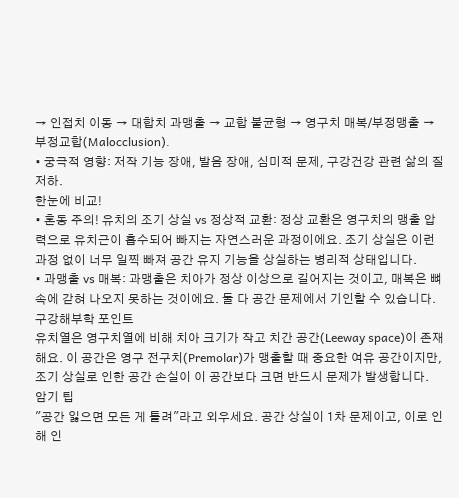→ 인접치 이동 → 대합치 과맹출 → 교합 불균형 → 영구치 매복/부정맹출 → 부정교합(Malocclusion).
• 궁극적 영향: 저작 기능 장애, 발음 장애, 심미적 문제, 구강건강 관련 삶의 질 저하.
한눈에 비교!
• 혼동 주의! 유치의 조기 상실 vs 정상적 교환: 정상 교환은 영구치의 맹출 압력으로 유치근이 흡수되어 빠지는 자연스러운 과정이에요. 조기 상실은 이런 과정 없이 너무 일찍 빠져 공간 유지 기능을 상실하는 병리적 상태입니다.
• 과맹출 vs 매복: 과맹출은 치아가 정상 이상으로 길어지는 것이고, 매복은 뼈 속에 갇혀 나오지 못하는 것이에요. 둘 다 공간 문제에서 기인할 수 있습니다.
구강해부학 포인트
유치열은 영구치열에 비해 치아 크기가 작고 치간 공간(Leeway space)이 존재해요. 이 공간은 영구 전구치(Premolar)가 맹출할 때 중요한 여유 공간이지만, 조기 상실로 인한 공간 손실이 이 공간보다 크면 반드시 문제가 발생합니다.
암기 팁
"공간 잃으면 모든 게 틀려"라고 외우세요. 공간 상실이 1차 문제이고, 이로 인해 인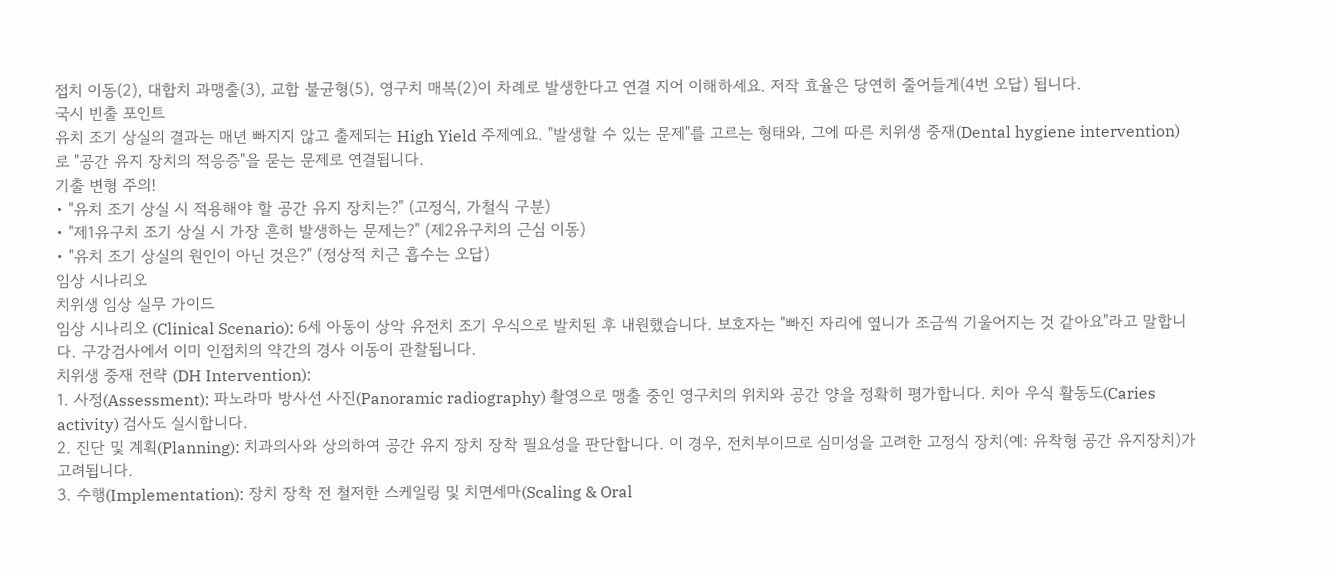접치 이동(2), 대합치 과맹출(3), 교합 불균형(5), 영구치 매복(2)이 차례로 발생한다고 연결 지어 이해하세요. 저작 효율은 당연히 줄어들게(4번 오답) 됩니다.
국시 빈출 포인트
유치 조기 상실의 결과는 매년 빠지지 않고 출제되는 High Yield 주제예요. "발생할 수 있는 문제"를 고르는 형태와, 그에 따른 치위생 중재(Dental hygiene intervention)로 "공간 유지 장치의 적응증"을 묻는 문제로 연결됩니다.
기출 변형 주의!
• "유치 조기 상실 시 적용해야 할 공간 유지 장치는?" (고정식, 가철식 구분)
• "제1유구치 조기 상실 시 가장 흔히 발생하는 문제는?" (제2유구치의 근심 이동)
• "유치 조기 상실의 원인이 아닌 것은?" (정상적 치근 흡수는 오답)
임상 시나리오
치위생 임상 실무 가이드
임상 시나리오 (Clinical Scenario): 6세 아동이 상악 유전치 조기 우식으로 발치된 후 내원했습니다. 보호자는 "빠진 자리에 옆니가 조금씩 기울어지는 것 같아요"라고 말합니다. 구강검사에서 이미 인접치의 약간의 경사 이동이 관찰됩니다.
치위생 중재 전략 (DH Intervention):
1. 사정(Assessment): 파노라마 방사선 사진(Panoramic radiography) 촬영으로 맹출 중인 영구치의 위치와 공간 양을 정확히 평가합니다. 치아 우식 활동도(Caries activity) 검사도 실시합니다.
2. 진단 및 계획(Planning): 치과의사와 상의하여 공간 유지 장치 장착 필요성을 판단합니다. 이 경우, 전치부이므로 심미성을 고려한 고정식 장치(예: 유착형 공간 유지장치)가 고려됩니다.
3. 수행(Implementation): 장치 장착 전 철저한 스케일링 및 치면세마(Scaling & Oral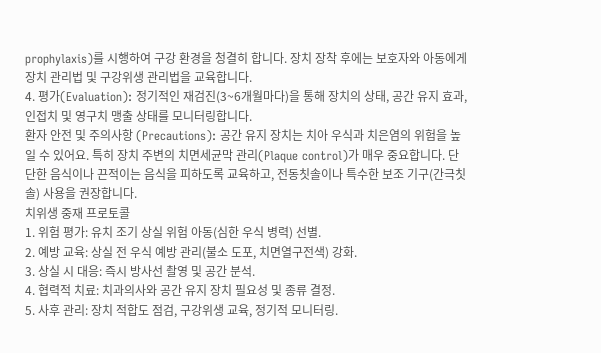prophylaxis)를 시행하여 구강 환경을 청결히 합니다. 장치 장착 후에는 보호자와 아동에게 장치 관리법 및 구강위생 관리법을 교육합니다.
4. 평가(Evaluation): 정기적인 재검진(3~6개월마다)을 통해 장치의 상태, 공간 유지 효과, 인접치 및 영구치 맹출 상태를 모니터링합니다.
환자 안전 및 주의사항 (Precautions): 공간 유지 장치는 치아 우식과 치은염의 위험을 높일 수 있어요. 특히 장치 주변의 치면세균막 관리(Plaque control)가 매우 중요합니다. 단단한 음식이나 끈적이는 음식을 피하도록 교육하고, 전동칫솔이나 특수한 보조 기구(간극칫솔) 사용을 권장합니다.
치위생 중재 프로토콜
1. 위험 평가: 유치 조기 상실 위험 아동(심한 우식 병력) 선별.
2. 예방 교육: 상실 전 우식 예방 관리(불소 도포, 치면열구전색) 강화.
3. 상실 시 대응: 즉시 방사선 촬영 및 공간 분석.
4. 협력적 치료: 치과의사와 공간 유지 장치 필요성 및 종류 결정.
5. 사후 관리: 장치 적합도 점검, 구강위생 교육, 정기적 모니터링.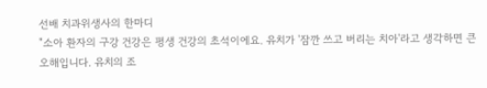선배 치과위생사의 한마디
"소아 환자의 구강 건강은 평생 건강의 초석이에요. 유치가 '잠깐 쓰고 버리는 치아'라고 생각하면 큰 오해입니다. 유치의 조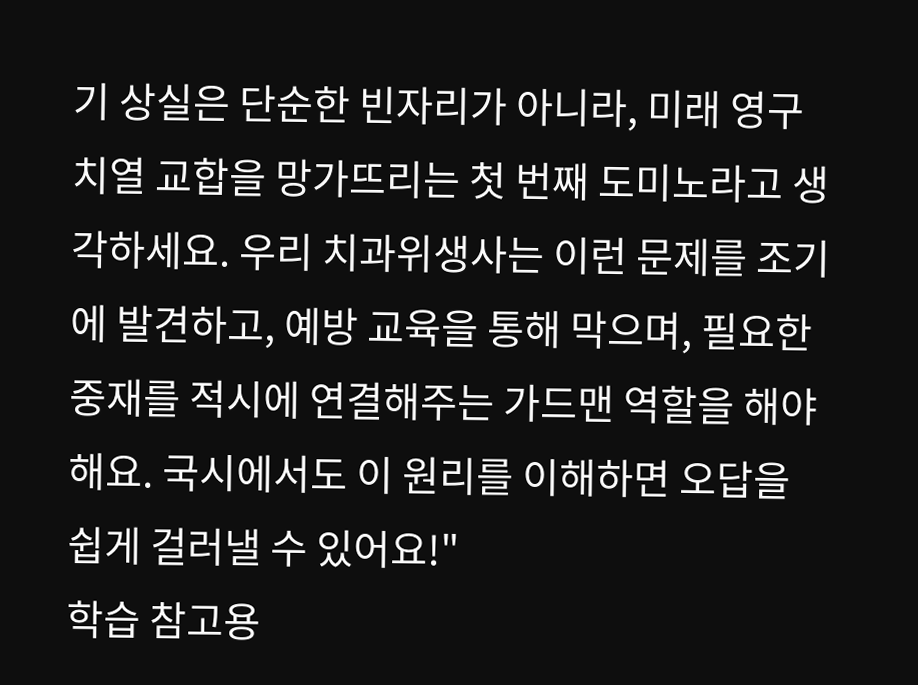기 상실은 단순한 빈자리가 아니라, 미래 영구치열 교합을 망가뜨리는 첫 번째 도미노라고 생각하세요. 우리 치과위생사는 이런 문제를 조기에 발견하고, 예방 교육을 통해 막으며, 필요한 중재를 적시에 연결해주는 가드맨 역할을 해야 해요. 국시에서도 이 원리를 이해하면 오답을 쉽게 걸러낼 수 있어요!"
학습 참고용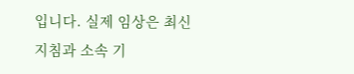입니다. 실제 임상은 최신 지침과 소속 기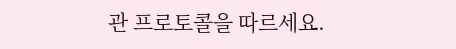관 프로토콜을 따르세요.